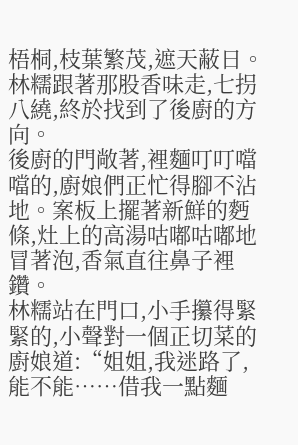梧桐,枝葉繁茂,遮天蔽日。林糯跟著那股香味走,七拐八繞,終於找到了後廚的方向。
後廚的門敞著,裡麵叮叮噹噹的,廚娘們正忙得腳不沾地。案板上擺著新鮮的麪條,灶上的高湯咕嘟咕嘟地冒著泡,香氣直往鼻子裡鑽。
林糯站在門口,小手攥得緊緊的,小聲對一個正切菜的廚娘道:“姐姐,我迷路了,能不能……借我一點麵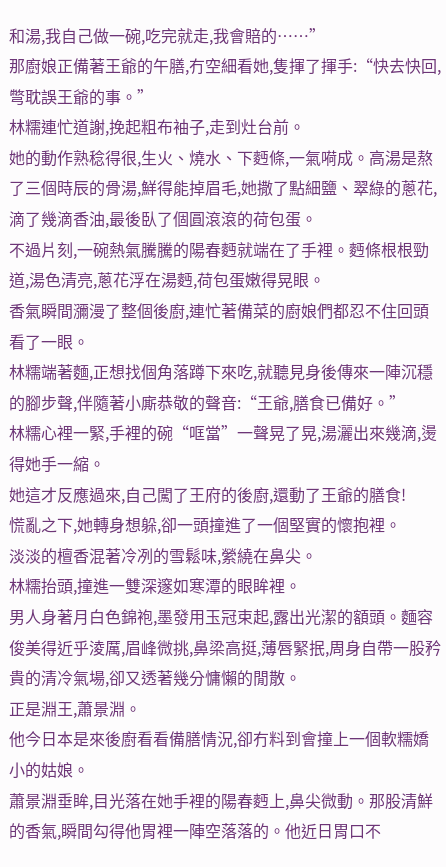和湯,我自己做一碗,吃完就走,我會賠的……”
那廚娘正備著王爺的午膳,冇空細看她,隻揮了揮手:“快去快回,彆耽誤王爺的事。”
林糯連忙道謝,挽起粗布袖子,走到灶台前。
她的動作熟稔得很,生火、燒水、下麪條,一氣嗬成。高湯是熬了三個時辰的骨湯,鮮得能掉眉毛,她撒了點細鹽、翠綠的蔥花,滴了幾滴香油,最後臥了個圓滾滾的荷包蛋。
不過片刻,一碗熱氣騰騰的陽春麪就端在了手裡。麪條根根勁道,湯色清亮,蔥花浮在湯麪,荷包蛋嫩得晃眼。
香氣瞬間瀰漫了整個後廚,連忙著備菜的廚娘們都忍不住回頭看了一眼。
林糯端著麵,正想找個角落蹲下來吃,就聽見身後傳來一陣沉穩的腳步聲,伴隨著小廝恭敬的聲音:“王爺,膳食已備好。”
林糯心裡一緊,手裡的碗“哐當”一聲晃了晃,湯灑出來幾滴,燙得她手一縮。
她這才反應過來,自己闖了王府的後廚,還動了王爺的膳食!
慌亂之下,她轉身想躲,卻一頭撞進了一個堅實的懷抱裡。
淡淡的檀香混著冷冽的雪鬆味,縈繞在鼻尖。
林糯抬頭,撞進一雙深邃如寒潭的眼眸裡。
男人身著月白色錦袍,墨發用玉冠束起,露出光潔的額頭。麵容俊美得近乎淩厲,眉峰微挑,鼻梁高挺,薄唇緊抿,周身自帶一股矜貴的清冷氣場,卻又透著幾分慵懶的閒散。
正是淵王,蕭景淵。
他今日本是來後廚看看備膳情況,卻冇料到會撞上一個軟糯嬌小的姑娘。
蕭景淵垂眸,目光落在她手裡的陽春麪上,鼻尖微動。那股清鮮的香氣,瞬間勾得他胃裡一陣空落落的。他近日胃口不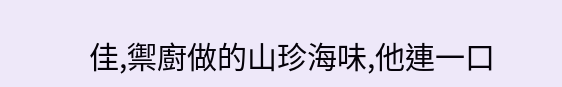佳,禦廚做的山珍海味,他連一口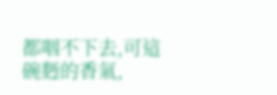都咽不下去,可這碗麪的香氣,